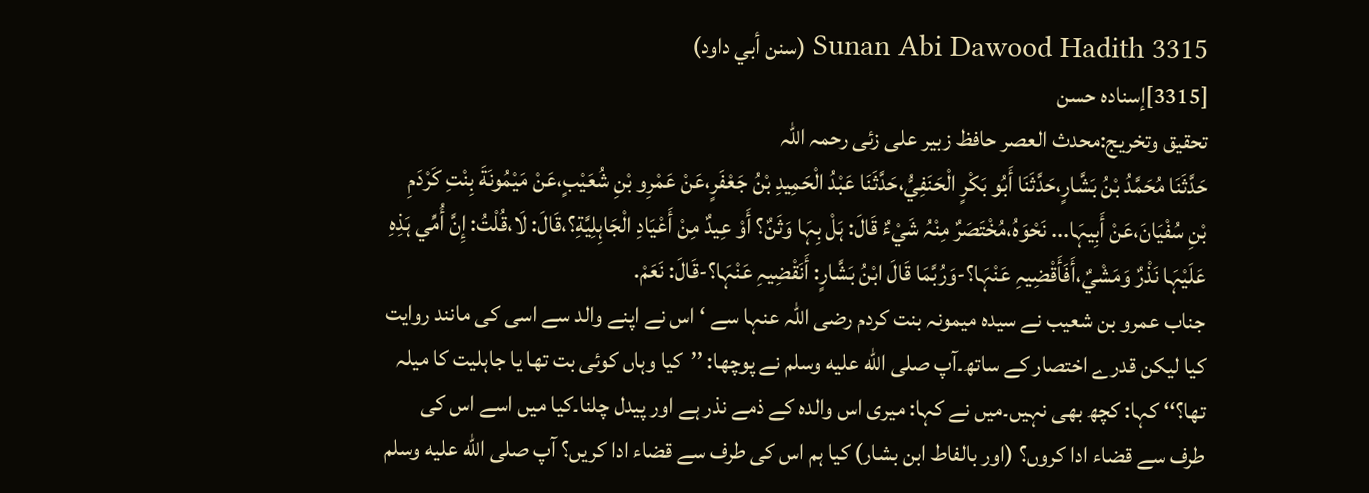Sunan Abi Dawood Hadith 3315 (سنن أبي داود)
[3315]إسنادہ حسن
تحقیق وتخریج:محدث العصر حافظ زبیر علی زئی رحمہ اللہ
حَدَّثَنَا مُحَمَّدُ بْنُ بَشَّارٍ،حَدَّثَنَا أَبُو بَكْرٍ الْحَنَفِيُّ،حَدَّثَنَا عَبْدُ الْحَمِيدِ بْنُ جَعْفَرٍ،عَنْ عَمْرِو بْنِ شُعَيْبٍ،عَنْ مَيْمُونَةَ بِنْتِ كَرْدَمِ بْنِ سُفْيَانَ،عَنْ أَبِيہَا... نَحْوَہُ،مُخْتَصَرٌ مِنْہُ شَيْءٌ قَالَ: ہَلْ بِہَا وَثَنٌ؟ أَوْ عِيدٌ مِنْ أَعْيَادِ الْجَاہِلِيَّةِ؟،قَالَ: لَا،قُلْتُ: إِنَّ أُمِّي ہَذِہِ عَلَيْہَا نَذْرٌ وَمَشْيٌ،أَفَأَقْضِيہِ عَنْہَا؟-وَرُبَّمَا قَالَ ابْنُ بَشَّارٍ: أَنَقْضِيہِ عَنْہَا؟-قَالَ: نَعَمْ.
جناب عمرو بن شعیب نے سیدہ میمونہ بنت کردم رضی اللہ عنہا سے ‘ اس نے اپنے والد سے اسی کی مانند روایت کیا لیکن قدرے اختصار کے ساتھ۔آپ صلى الله عليه وسلم نے پوچھا: ’’کیا وہاں کوئی بت تھا یا جاہلیت کا میلہ تھا؟‘‘ کہا: کچھ بھی نہیں۔میں نے کہا: میری اس والدہ کے ذمے نذر ہے اور پیدل چلنا۔کیا میں اسے اس کی طرف سے قضاء ادا کروں؟ (اور بالفاط ابن بشار) کیا ہم اس کی طرف سے قضاء ادا کریں؟ آپ صلى الله عليه وسلم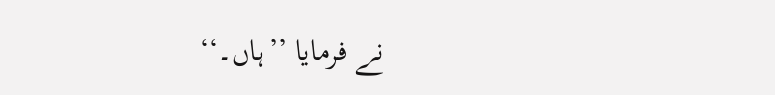نے فرمایا ’’ہاں۔‘‘